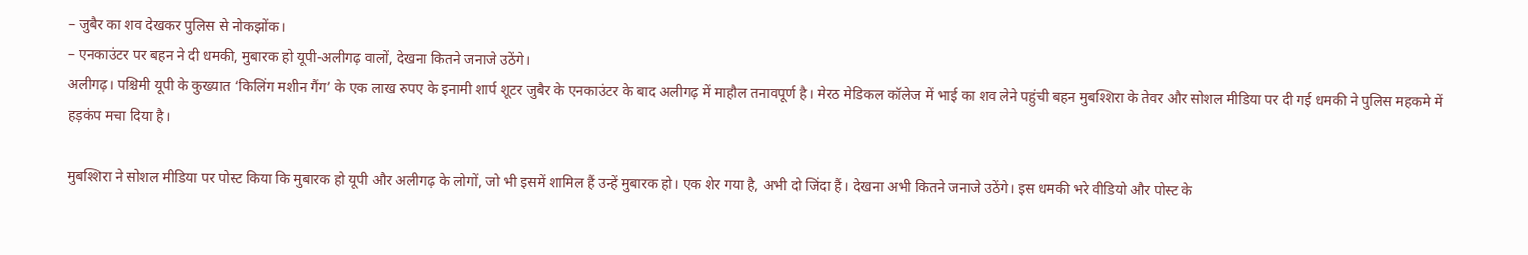– जुबैर का शव देखकर पुलिस से नोकझोंक।
– एनकाउंटर पर बहन ने दी धमकी, मुबारक हो यूपी-अलीगढ़ वालों, देखना कितने जनाजे उठेंगे।
अलीगढ़। पश्चिमी यूपी के कुख्यात ‘किलिंग मशीन गैंग’ के एक लाख रुपए के इनामी शार्प शूटर जुबैर के एनकाउंटर के बाद अलीगढ़ में माहौल तनावपूर्ण है। मेरठ मेडिकल कॉलेज में भाई का शव लेने पहुंची बहन मुबश्शिरा के तेवर और सोशल मीडिया पर दी गई धमकी ने पुलिस महकमे में हड़कंप मचा दिया है।

मुबश्शिरा ने सोशल मीडिया पर पोस्ट किया कि मुबारक हो यूपी और अलीगढ़ के लोगों, जो भी इसमें शामिल हैं उन्हें मुबारक हो। एक शेर गया है, अभी दो जिंदा हैं। देखना अभी कितने जनाजे उठेंगे। इस धमकी भरे वीडियो और पोस्ट के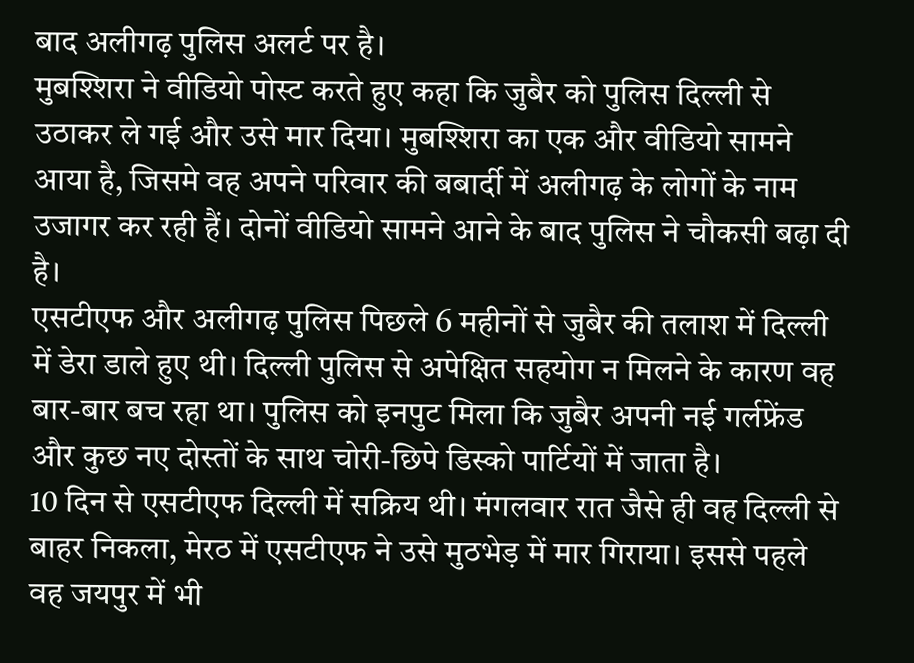बाद अलीगढ़ पुलिस अलर्ट पर है।
मुबश्शिरा ने वीडियो पोस्ट करते हुए कहा कि जुबैर को पुलिस दिल्ली से उठाकर ले गई और उसे मार दिया। मुबश्शिरा का एक और वीडियो सामने आया है, जिसमे वह अपने परिवार की बबार्दी में अलीगढ़ के लोगों के नाम उजागर कर रही हैं। दोनों वीडियो सामने आने के बाद पुलिस ने चौकसी बढ़ा दी है।
एसटीएफ और अलीगढ़ पुलिस पिछले 6 महीनों से जुबैर की तलाश में दिल्ली में डेरा डाले हुए थी। दिल्ली पुलिस से अपेक्षित सहयोग न मिलने के कारण वह बार-बार बच रहा था। पुलिस को इनपुट मिला कि जुबैर अपनी नई गर्लफ्रेंड और कुछ नए दोस्तों के साथ चोरी-छिपे डिस्को पार्टियों में जाता है।
10 दिन से एसटीएफ दिल्ली में सक्रिय थी। मंगलवार रात जैसे ही वह दिल्ली से बाहर निकला, मेरठ में एसटीएफ ने उसे मुठभेड़ में मार गिराया। इससे पहले वह जयपुर में भी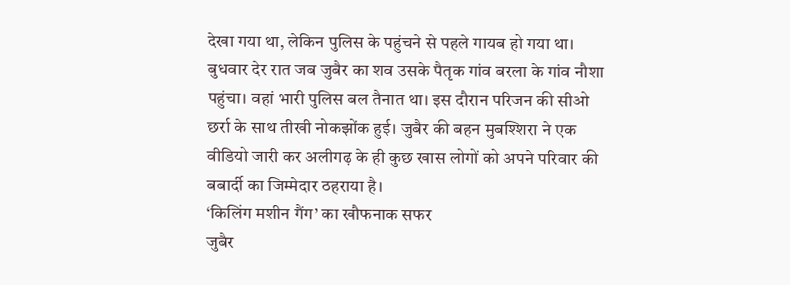देखा गया था, लेकिन पुलिस के पहुंचने से पहले गायब हो गया था।
बुधवार देर रात जब जुबैर का शव उसके पैतृक गांव बरला के गांव नौशा पहुंचा। वहां भारी पुलिस बल तैनात था। इस दौरान परिजन की सीओ छर्रा के साथ तीखी नोकझोंक हुई। जुबैर की बहन मुबश्शिरा ने एक वीडियो जारी कर अलीगढ़ के ही कुछ खास लोगों को अपने परिवार की बबार्दी का जिम्मेदार ठहराया है।
‘किलिंग मशीन गैंग’ का खौफनाक सफर
जुबैर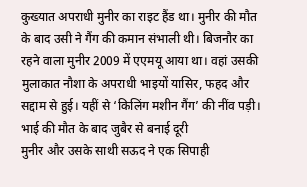कुख्यात अपराधी मुनीर का राइट हैंड था। मुनीर की मौत के बाद उसी ने गैंग की कमान संभाली थी। बिजनौर का रहने वाला मुनीर 2009 में एएमयू आया था। वहां उसकी मुलाकात नौशा के अपराधी भाइयों यासिर, फहद और सद्दाम से हुई। यहीं से ‘किलिंग मशीन गैंग’ की नींव पड़ी।
भाई की मौत के बाद जुबैर से बनाई दूरी
मुनीर और उसके साथी सऊद ने एक सिपाही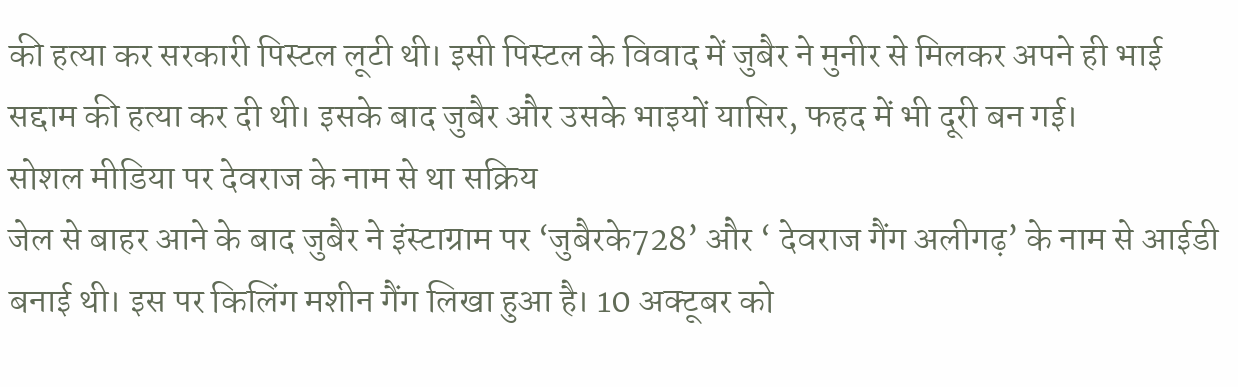की हत्या कर सरकारी पिस्टल लूटी थी। इसी पिस्टल के विवाद में जुबैर ने मुनीर से मिलकर अपने ही भाई सद्दाम की हत्या कर दी थी। इसके बाद जुबैर और उसके भाइयों यासिर, फहद में भी दूरी बन गई।
सोशल मीडिया पर देवराज के नाम से था सक्रिय
जेल से बाहर आने के बाद जुबैर ने इंस्टाग्राम पर ‘जुबैरके728’ और ‘ देवराज गैंग अलीगढ़’ के नाम से आईडी बनाई थी। इस पर किलिंग मशीन गैंग लिखा हुआ है। 10 अक्टूबर को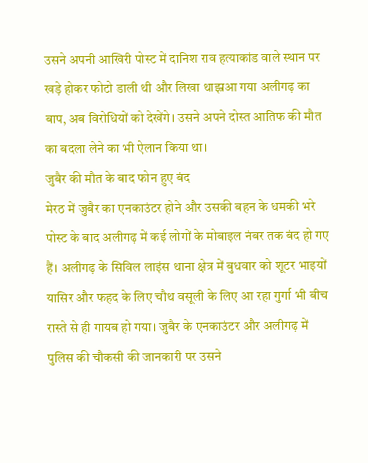उसने अपनी आखिरी पोस्ट में दानिश राव हत्याकांड वाले स्थान पर खड़े होकर फोटो डाली थी और लिखा थाझ्रआ गया अलीगढ़ का बाप, अब विरोधियों को देखेंगे। उसने अपने दोस्त आतिफ की मौत का बदला लेने का भी ऐलान किया था।
जुबैर की मौत के बाद फोन हुए बंद
मेरठ में जुबैर का एनकाउंटर होने और उसकी बहन के धमकी भरे पोस्ट के बाद अलीगढ़ में कई लोगों के मोबाइल नंबर तक बंद हो गए हैं। अलीगढ़ के सिविल लाइंस थाना क्षेत्र में बुधवार को शूटर भाइयों यासिर और फहद के लिए चौथ वसूली के लिए आ रहा गुर्गा भी बीच रास्ते से ही गायब हो गया। जुबैर के एनकाउंटर और अलीगढ़ में पुलिस की चौकसी की जानकारी पर उसने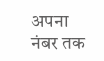अपना नंबर तक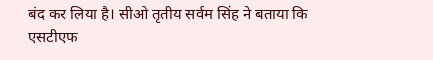बंद कर लिया है। सीओ तृतीय सर्वम सिंह ने बताया कि एसटीएफ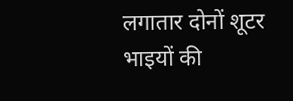लगातार दोनों शूटर भाइयों की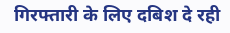गिरफ्तारी के लिए दबिश दे रही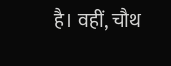है। वहीं, चौथ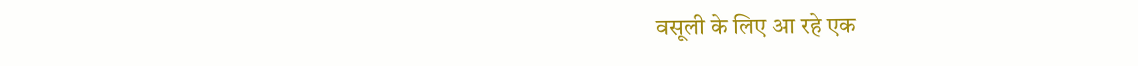वसूली के लिए आ रहे एक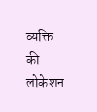व्यक्ति की लोकेशन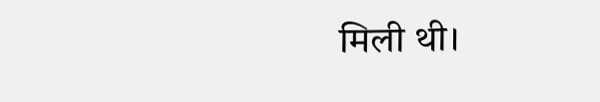मिली थी।